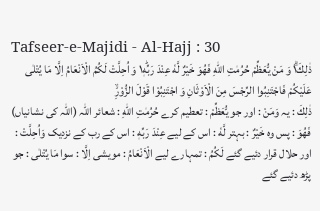Tafseer-e-Majidi - Al-Hajj : 30
ذٰلِكَ١ۗ وَ مَنْ یُّعَظِّمْ حُرُمٰتِ اللّٰهِ فَهُوَ خَیْرٌ لَّهٗ عِنْدَ رَبِّهٖ١ؕ وَ اُحِلَّتْ لَكُمُ الْاَنْعَامُ اِلَّا مَا یُتْلٰى عَلَیْكُمْ فَاجْتَنِبُوا الرِّجْسَ مِنَ الْاَوْثَانِ وَ اجْتَنِبُوْا قَوْلَ الزُّوْرِۙ
ذٰلِكَ : یہ وَمَنْ : اور جو يُّعَظِّمْ : تعطیم کرے حُرُمٰتِ اللّٰهِ : شعائر اللہ (اللہ کی نشانیاں) فَهُوَ : پس وہ خَيْرٌ : بہتر لَّهٗ : اس کے لیے عِنْدَ رَبِّهٖ : اس کے رب کے نزدیک وَاُحِلَّتْ : اور حلال قرار دئیے گئے لَكُمُ : تمہارے لیے الْاَنْعَامُ : مویشی اِلَّا : سوا مَا يُتْلٰى : جو پڑھ دئیے گئے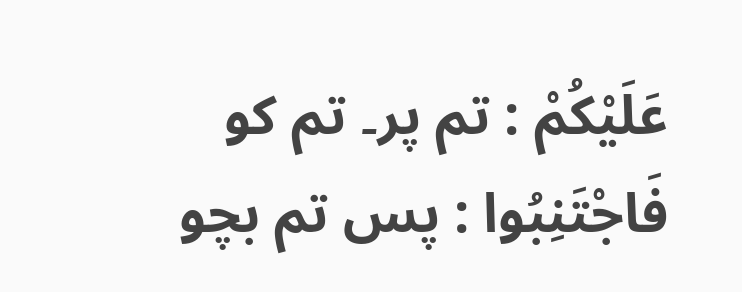عَلَيْكُمْ : تم پر۔ تم کو فَاجْتَنِبُوا : پس تم بچو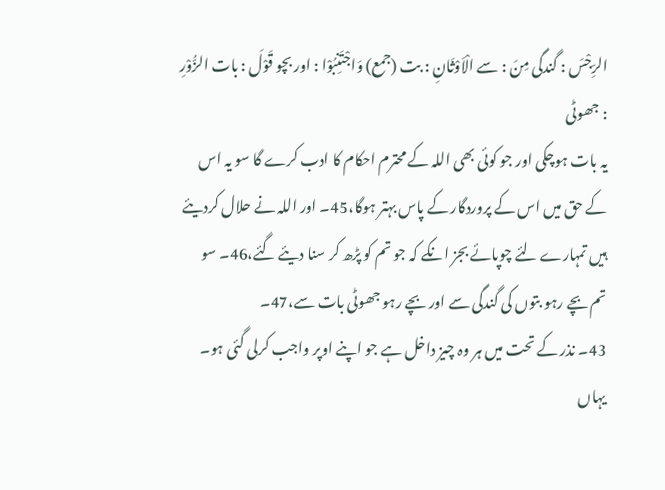الرِّجْسَ : گندگی مِنَ : سے الْاَوْثَانِ : بت (جمع) وَاجْتَنِبُوْا : اور بچو قَوْلَ : بات الزُّوْرِ : جھوٹی
یہ بات ہوچکی اور جو کوئی بھی اللہ کے محترم احکام کا ادب کرے گا سو یہ اس کے حق میں اس کے پروردگار کے پاس بہتر ہوگا،45۔ اور اللہ نے حلال کردیئے ہیں تمہارے لئے چوپائے بجز انکے کہ جو تم کو پڑھ کر سنا دیئے گئے،46۔ سو تم بچے رہو بتوں کی گندگی سے اور بچے رہو جھوٹی بات سے،47۔
43۔ نذر کے تحت میں ہر وہ چیز داخل ہے جو اپنے اوپر واجب کرلی گئی ہو۔ یہاں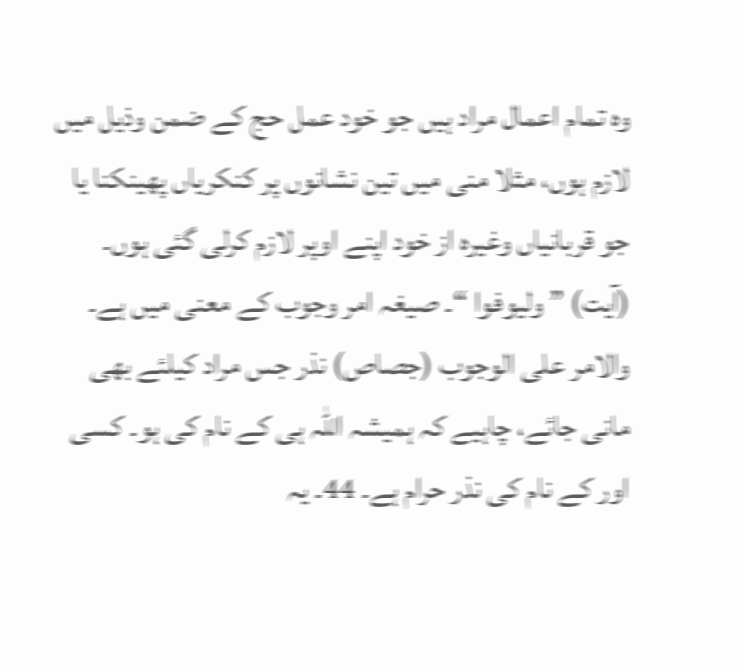وہ تمام اعمال مراد ہیں جو خود عمل حج کے ضمن وذیل میں لازم ہوں، مثلا منی میں تین نشانوں پر کنکریاں پھینکنا یا جو قربانیاں وغیرہ از خود اپنے اوپر لازم کرلی گئی ہوں۔ (آیت) ” ولیوفوا “۔ صیغہ امر وجوب کے معنی میں ہے۔ والامر علی الوجوب (جصاص) نذر جس مراد کیلئے بھی مانی جائے، چاہیے کہ ہمیشہ اللہ ہی کے نام کی ہو۔ کسی اور کے نام کی نذر حرام ہے۔ 44۔ یہ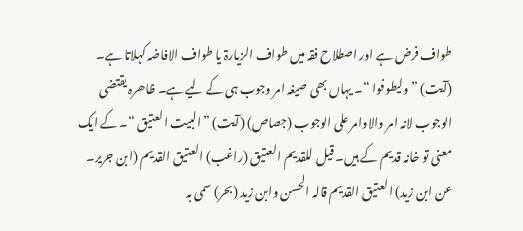طواف فرض ہے اور اصطلاح فقہ میں طواف الزیارۃ یا طواف الافاضہ کہلاتا ہے۔ (آیت) ” ولیطوفوا “۔ یہاں بھی صیغہ امر وجوب ہی کے لیے ہے۔ ظاھرہ یقتضی الوجوب لانہ امر والاوامر علی الوجوب (جصاص) (آیت) ” البیت العتیق “۔ کے ایک معنی تو خانہ قدیم کے ہیں۔ قیل للقدیم العتیق (راغب) العتیق القدیم (ابن جریر۔ عن ابن زید) العتیق القدیم قالہ الحسن وابن زید (بحر) سمی بہ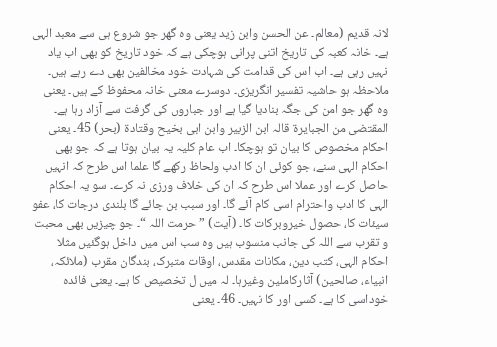لانہ قدیم (معالم۔ عن الحسن وابن زید یعنی وہ گھر جو شروع ہی سے معبد الہی ہے۔ خانہ کعبہ کی تاریخ اتنی پرانی ہوچکی ہے کہ خود تاریخ کو بھی اب یاد نہیں رہی ہے۔ اب اس کی قدامت کی شہادت خود مخالفین بھی دے رہے ہیں۔ ملاحظہ ہو حاشیہ تفسیر انگریزی۔ دوسرے معنی خانہ محفوظ کے ہیں۔ یعنی وہ گھر جو امن کی جگہ بنادیا گیا ہے اور جباروں کی گرفت سے آزاد رہا ہے۔ المقتضی من الجبایرۃ قالہ ابن الزبیر وابن ابی بخیح وقتادۃ (بحر) 45۔ یعنی احکام مخصوص کا بیان تو ہوچکا۔ اب عام کلیہ یہ بیان ہوتا ہے کہ جو بھی احکام الہی سنے، جو کوئی ان کا ادب ولحاظ رکھے گا علما اس طرح کہ انہیں حاصل کرے اور عملا اس طرح کہ ان کی خلاف ورزی نہ کرے۔ سو یہ احکام الہی کا ادب واحترام اسی کام آئے گا۔ اور سبب بن جائے گا بلندی درجات کا، عفو سیئات کا، حصول خیروبرکات کا۔ (آیت) ” حرمت اللہ “۔ جو چیزیں بھی محبت و تقرب سے اللہ کی جانب منسوب ہیں وہ سب اس میں داخل ہوگئیں مثلا احکام الہی، کتب دین، مکانات مقدس، اوقات متبرک، بندگان مقرب (ملائکہ، انبیاء، صالحین) آثارکاملین وغیرہا۔ لہ میں ل تخصیص کا ہے۔ یعنی فائدہ خوداسی کا ہے۔ کسی اور کا نہیں۔ 46۔ یعنی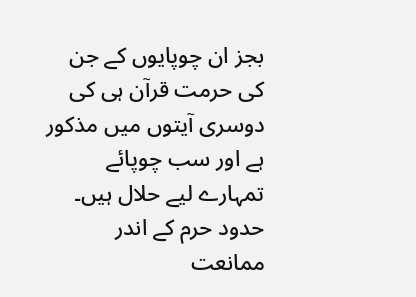بجز ان چوپایوں کے جن کی حرمت قرآن ہی کی دوسری آیتوں میں مذکور ہے اور سب چوپائے تمہارے لیے حلال ہیں۔ حدود حرم کے اندر ممانعت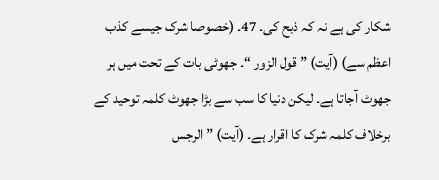شکار کی ہے نہ کہ ذبح کی۔ 47۔ (خصوصا شرک جیسے کذب اعظم سے) (آیت) ” قول الزور “۔ جھوٹی بات کے تحت میں ہر جھوٹ آجاتا ہے۔ لیکن دنیا کا سب سے بڑا جھوٹ کلمہ توحید کے برخلاف کلمہ شرک کا اقرار ہے۔ (آیت) ” الرجس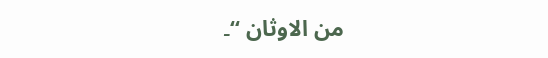من الاوثان “۔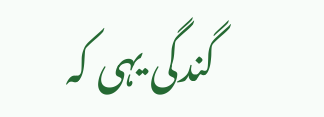گندگی یہی کہ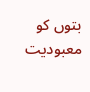بتوں کو معبودیت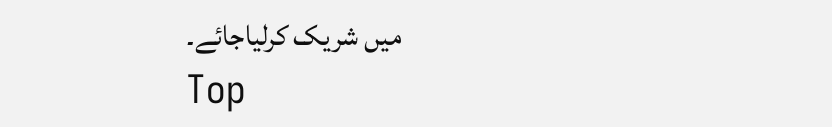میں شریک کرلیاجائے۔
Top